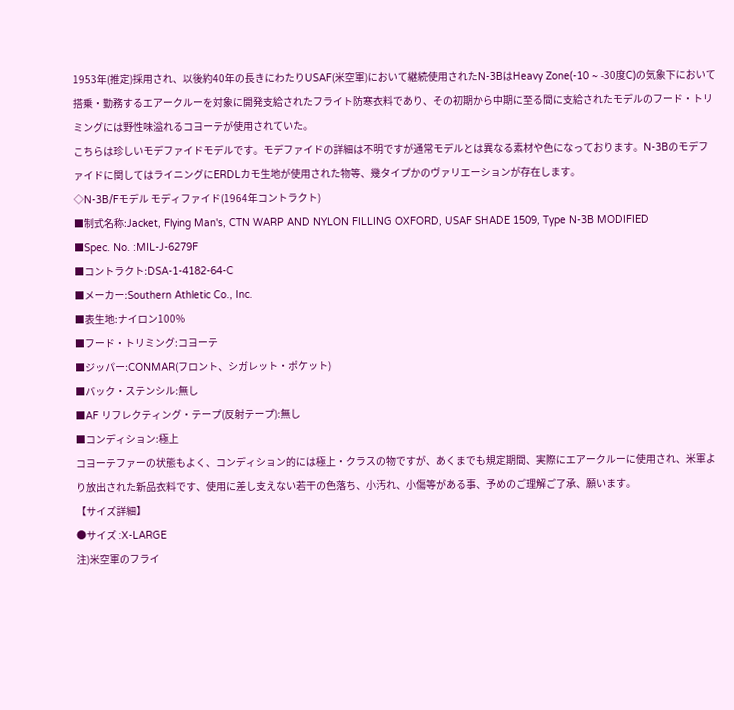1953年(推定)採用され、以後約40年の長きにわたりUSAF(米空軍)において継続使用されたN-3BはHeavy Zone(-10 ~ -30度C)の気象下において搭乗・勤務するエアークルーを対象に開発支給されたフライト防寒衣料であり、その初期から中期に至る間に支給されたモデルのフード・トリミングには野性味溢れるコヨーテが使用されていた。
こちらは珍しいモデファイドモデルです。モデファイドの詳細は不明ですが通常モデルとは異なる素材や色になっております。N-3Bのモデファイドに関してはライニングにERDLカモ生地が使用された物等、幾タイプかのヴァリエーションが存在します。
◇N-3B/Fモデル モディファイド(1964年コントラクト)
■制式名称:Jacket, Flying Man's, CTN WARP AND NYLON FILLING OXFORD, USAF SHADE 1509, Type N-3B MODIFIED
■Spec. No. :MIL-J-6279F
■コントラクト:DSA-1-4182-64-C
■メーカー:Southern Athletic Co., Inc.
■表生地:ナイロン100%
■フード・トリミング:コヨーテ
■ジッパー:CONMAR(フロント、シガレット・ポケット)
■バック・ステンシル:無し
■AF リフレクティング・テープ(反射テープ):無し
■コンディション:極上
コヨーテファーの状態もよく、コンディション的には極上・クラスの物ですが、あくまでも規定期間、実際にエアークルーに使用され、米軍より放出された新品衣料です、使用に差し支えない若干の色落ち、小汚れ、小傷等がある事、予めのご理解ご了承、願います。
【サイズ詳細】
●サイズ :X-LARGE
注)米空軍のフライ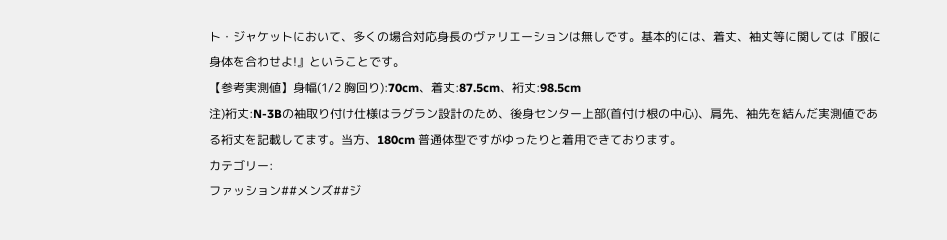ト・ジャケットにおいて、多くの場合対応身長のヴァリエーションは無しです。基本的には、着丈、袖丈等に関しては『服に身体を合わせよ!』ということです。
【参考実測値】身幅(1/2 胸回り):70cm、着丈:87.5cm、裄丈:98.5cm
注)裄丈:N-3Bの袖取り付け仕様はラグラン設計のため、後身センター上部(首付け根の中心)、肩先、袖先を結んだ実測値である裄丈を記載してます。当方、180cm 普通体型ですがゆったりと着用できております。
カテゴリー:
ファッション##メンズ##ジ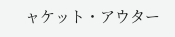ャケット・アウター